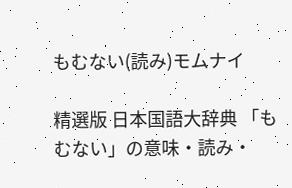もむない(読み)モムナイ

精選版 日本国語大辞典 「もむない」の意味・読み・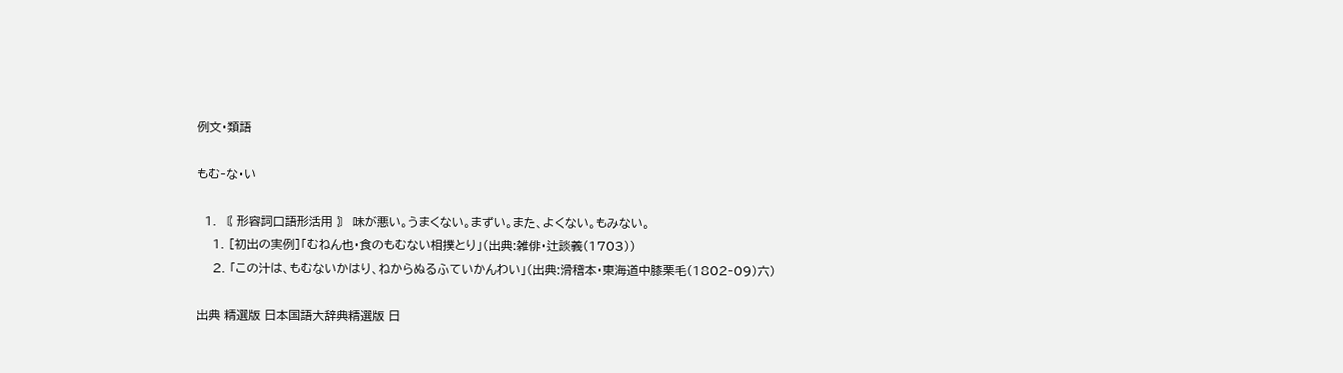例文・類語

もむ‐な・い

  1. 〘 形容詞口語形活用 〙 味が悪い。うまくない。まずい。また、よくない。もみない。
    1. [初出の実例]「むねん也・食のもむない相撲とり」(出典:雑俳・辻談義(1703))
    2. 「この汁は、もむないかはり、ねからぬるふていかんわい」(出典:滑稽本・東海道中膝栗毛(1802‐09)六)

出典 精選版 日本国語大辞典精選版 日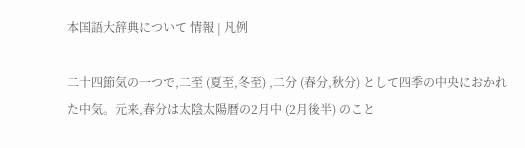本国語大辞典について 情報 | 凡例

二十四節気の一つで,二至 (夏至,冬至) ,二分 (春分,秋分) として四季の中央におかれた中気。元来,春分は太陰太陽暦の2月中 (2月後半) のこと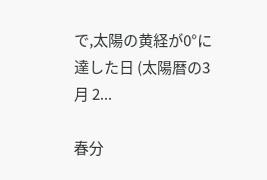で,太陽の黄経が0°に達した日 (太陽暦の3月 2...

春分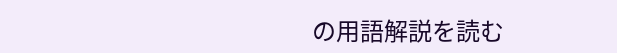の用語解説を読む